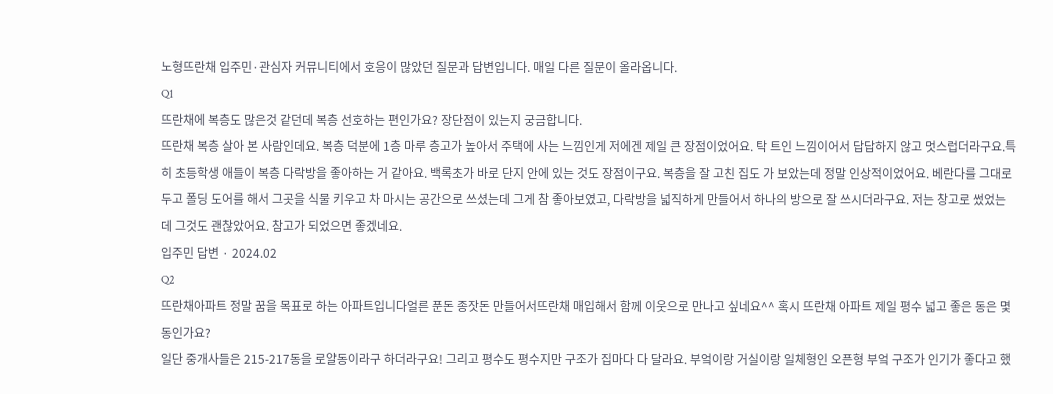노형뜨란채 입주민·관심자 커뮤니티에서 호응이 많았던 질문과 답변입니다. 매일 다른 질문이 올라옵니다.
Q1
뜨란채에 복층도 많은것 같던데 복층 선호하는 편인가요? 장단점이 있는지 궁금합니다.
뜨란채 복층 살아 본 사람인데요. 복층 덕분에 1층 마루 층고가 높아서 주택에 사는 느낌인게 저에겐 제일 큰 장점이었어요. 탁 트인 느낌이어서 답답하지 않고 멋스럽더라구요.특히 초등학생 애들이 복층 다락방을 좋아하는 거 같아요. 백록초가 바로 단지 안에 있는 것도 장점이구요. 복층을 잘 고친 집도 가 보았는데 정말 인상적이었어요. 베란다를 그대로 두고 폴딩 도어를 해서 그곳을 식물 키우고 차 마시는 공간으로 쓰셨는데 그게 참 좋아보였고, 다락방을 넓직하게 만들어서 하나의 방으로 잘 쓰시더라구요. 저는 창고로 썼었는데 그것도 괜찮았어요. 참고가 되었으면 좋겠네요.
입주민 답변 · 2024.02
Q2
뜨란채아파트 정말 꿈을 목표로 하는 아파트입니다얼른 푼돈 종잣돈 만들어서뜨란채 매입해서 함께 이웃으로 만나고 싶네요^^ 혹시 뜨란채 아파트 제일 평수 넓고 좋은 동은 몇동인가요?
일단 중개사들은 215-217동을 로얄동이라구 하더라구요! 그리고 평수도 평수지만 구조가 집마다 다 달라요. 부엌이랑 거실이랑 일체형인 오픈형 부엌 구조가 인기가 좋다고 했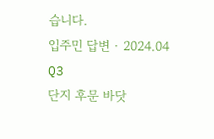습니다.
입주민 답변 · 2024.04
Q3
단지 후문 바닷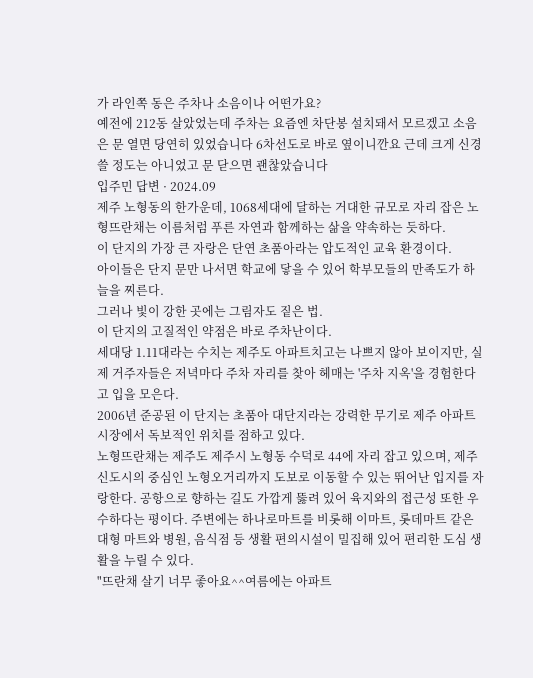가 라인쪽 동은 주차나 소음이나 어떤가요?
예전에 212동 살았었는데 주차는 요즘엔 차단봉 설치돼서 모르겠고 소음은 문 열면 당연히 있었습니다 6차선도로 바로 옆이니깐요 근데 크게 신경쓸 정도는 아니었고 문 닫으면 괜찮았습니다
입주민 답변 · 2024.09
제주 노형동의 한가운데, 1068세대에 달하는 거대한 규모로 자리 잡은 노형뜨란채는 이름처럼 푸른 자연과 함께하는 삶을 약속하는 듯하다.
이 단지의 가장 큰 자랑은 단연 초품아라는 압도적인 교육 환경이다.
아이들은 단지 문만 나서면 학교에 닿을 수 있어 학부모들의 만족도가 하늘을 찌른다.
그러나 빛이 강한 곳에는 그림자도 짙은 법.
이 단지의 고질적인 약점은 바로 주차난이다.
세대당 1.11대라는 수치는 제주도 아파트치고는 나쁘지 않아 보이지만, 실제 거주자들은 저녁마다 주차 자리를 찾아 헤매는 '주차 지옥'을 경험한다고 입을 모은다.
2006년 준공된 이 단지는 초품아 대단지라는 강력한 무기로 제주 아파트 시장에서 독보적인 위치를 점하고 있다.
노형뜨란채는 제주도 제주시 노형동 수덕로 44에 자리 잡고 있으며, 제주 신도시의 중심인 노형오거리까지 도보로 이동할 수 있는 뛰어난 입지를 자랑한다. 공항으로 향하는 길도 가깝게 뚫려 있어 육지와의 접근성 또한 우수하다는 평이다. 주변에는 하나로마트를 비롯해 이마트, 롯데마트 같은 대형 마트와 병원, 음식점 등 생활 편의시설이 밀집해 있어 편리한 도심 생활을 누릴 수 있다.
"뜨란채 살기 너무 좋아요^^여름에는 아파트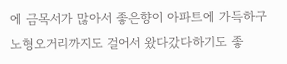에 금목서가 많아서 좋은향이 아파트에 가득하구 노형오거리까지도 걸어서 왔다갔다하기도 좋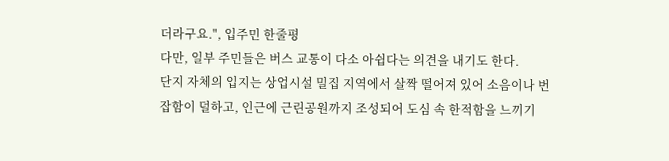더라구요.", 입주민 한줄평
다만, 일부 주민들은 버스 교통이 다소 아쉽다는 의견을 내기도 한다.
단지 자체의 입지는 상업시설 밀집 지역에서 살짝 떨어져 있어 소음이나 번잡함이 덜하고, 인근에 근린공원까지 조성되어 도심 속 한적함을 느끼기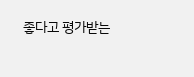좋다고 평가받는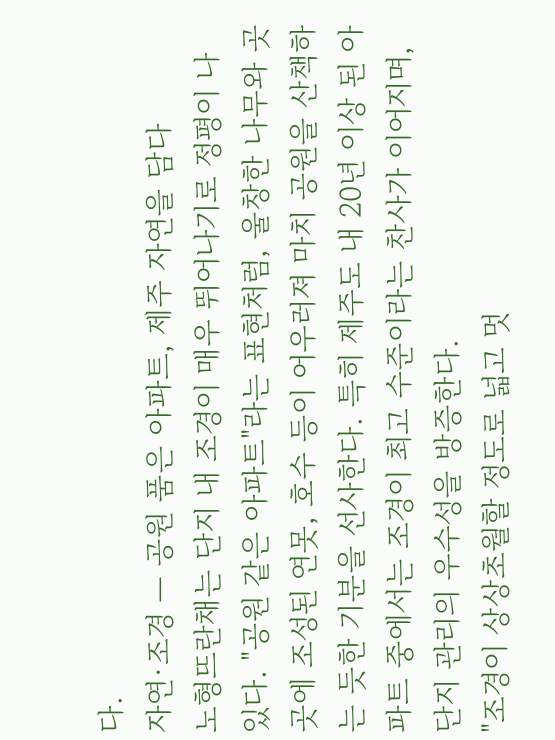다.
자연·조경 — 공원 품은 아파트, 제주 자연을 담다
노형뜨란채는 단지 내 조경이 매우 뛰어나기로 정평이 나 있다. "공원 같은 아파트"라는 표현처럼, 울창한 나무와 곳곳에 조성된 연못, 호수 등이 어우러져 마치 공원을 산책하는 듯한 기분을 선사한다. 특히 제주도 내 20년 이상 된 아파트 중에서는 조경이 최고 수준이라는 찬사가 이어지며, 단지 관리의 우수성을 방증한다.
"조경이 상상초월할 정도로 넓고 멋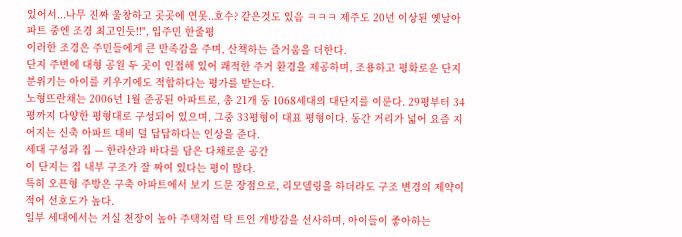있어서...나무 진짜 울창하고 곳곳에 연못..호수? 같은것도 있음 ㅋㅋㅋ 제주도 20년 이상된 옛날아파트 중엔 조경 최고인듯!!", 입주민 한줄평
이러한 조경은 주민들에게 큰 만족감을 주며, 산책하는 즐거움을 더한다.
단지 주변에 대형 공원 두 곳이 인접해 있어 쾌적한 주거 환경을 제공하며, 조용하고 평화로운 단지 분위기는 아이를 키우기에도 적합하다는 평가를 받는다.
노형뜨란채는 2006년 1월 준공된 아파트로, 총 21개 동 1068세대의 대단지를 이룬다. 29평부터 34평까지 다양한 평형대로 구성되어 있으며, 그중 33평형이 대표 평형이다. 동간 거리가 넓어 요즘 지어지는 신축 아파트 대비 덜 답답하다는 인상을 준다.
세대 구성과 집 — 한라산과 바다를 담은 다채로운 공간
이 단지는 집 내부 구조가 잘 짜여 있다는 평이 많다.
특히 오픈형 주방은 구축 아파트에서 보기 드문 장점으로, 리모델링을 하더라도 구조 변경의 제약이 적어 선호도가 높다.
일부 세대에서는 거실 천장이 높아 주택처럼 탁 트인 개방감을 선사하며, 아이들이 좋아하는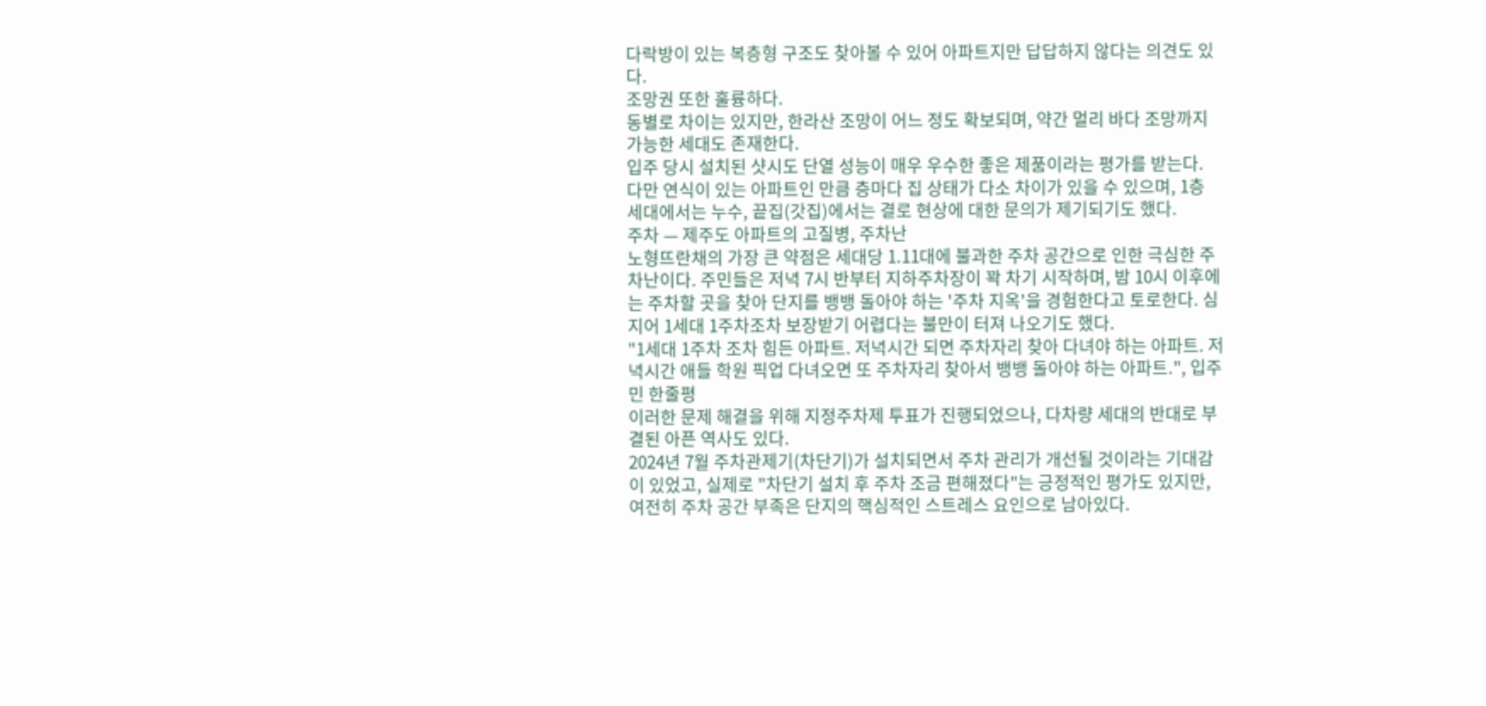다락방이 있는 복층형 구조도 찾아볼 수 있어 아파트지만 답답하지 않다는 의견도 있다.
조망권 또한 훌륭하다.
동별로 차이는 있지만, 한라산 조망이 어느 정도 확보되며, 약간 멀리 바다 조망까지 가능한 세대도 존재한다.
입주 당시 설치된 샷시도 단열 성능이 매우 우수한 좋은 제품이라는 평가를 받는다.
다만 연식이 있는 아파트인 만큼 층마다 집 상태가 다소 차이가 있을 수 있으며, 1층 세대에서는 누수, 끝집(갓집)에서는 결로 현상에 대한 문의가 제기되기도 했다.
주차 — 제주도 아파트의 고질병, 주차난
노형뜨란채의 가장 큰 약점은 세대당 1.11대에 불과한 주차 공간으로 인한 극심한 주차난이다. 주민들은 저녁 7시 반부터 지하주차장이 꽉 차기 시작하며, 밤 10시 이후에는 주차할 곳을 찾아 단지를 뱅뱅 돌아야 하는 '주차 지옥'을 경험한다고 토로한다. 심지어 1세대 1주차조차 보장받기 어렵다는 불만이 터져 나오기도 했다.
"1세대 1주차 조차 힘든 아파트. 저녁시간 되면 주차자리 찾아 다녀야 하는 아파트. 저녁시간 애들 학원 픽업 다녀오면 또 주차자리 찾아서 뱅뱅 돌아야 하는 아파트.", 입주민 한줄평
이러한 문제 해결을 위해 지정주차제 투표가 진행되었으나, 다차량 세대의 반대로 부결된 아픈 역사도 있다.
2024년 7월 주차관제기(차단기)가 설치되면서 주차 관리가 개선될 것이라는 기대감이 있었고, 실제로 "차단기 설치 후 주차 조금 편해졌다"는 긍정적인 평가도 있지만, 여전히 주차 공간 부족은 단지의 핵심적인 스트레스 요인으로 남아있다.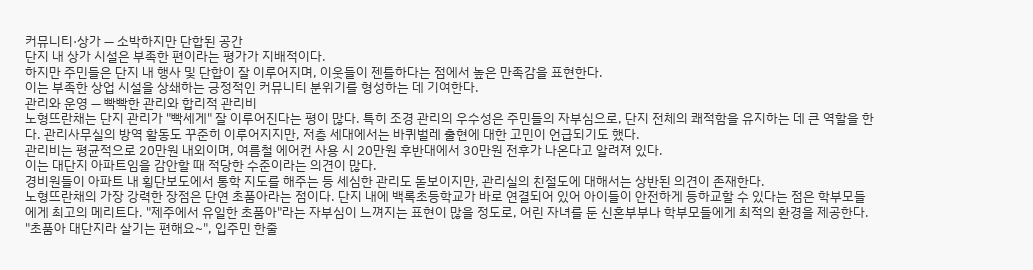커뮤니티·상가 — 소박하지만 단합된 공간
단지 내 상가 시설은 부족한 편이라는 평가가 지배적이다.
하지만 주민들은 단지 내 행사 및 단합이 잘 이루어지며, 이웃들이 젠틀하다는 점에서 높은 만족감을 표현한다.
이는 부족한 상업 시설을 상쇄하는 긍정적인 커뮤니티 분위기를 형성하는 데 기여한다.
관리와 운영 — 빡빡한 관리와 합리적 관리비
노형뜨란채는 단지 관리가 "빡세게" 잘 이루어진다는 평이 많다. 특히 조경 관리의 우수성은 주민들의 자부심으로, 단지 전체의 쾌적함을 유지하는 데 큰 역할을 한다. 관리사무실의 방역 활동도 꾸준히 이루어지지만, 저층 세대에서는 바퀴벌레 출현에 대한 고민이 언급되기도 했다.
관리비는 평균적으로 20만원 내외이며, 여름철 에어컨 사용 시 20만원 후반대에서 30만원 전후가 나온다고 알려져 있다.
이는 대단지 아파트임을 감안할 때 적당한 수준이라는 의견이 많다.
경비원들이 아파트 내 횡단보도에서 통학 지도를 해주는 등 세심한 관리도 돋보이지만, 관리실의 친절도에 대해서는 상반된 의견이 존재한다.
노형뜨란채의 가장 강력한 장점은 단연 초품아라는 점이다. 단지 내에 백록초등학교가 바로 연결되어 있어 아이들이 안전하게 등하교할 수 있다는 점은 학부모들에게 최고의 메리트다. "제주에서 유일한 초품아"라는 자부심이 느껴지는 표현이 많을 정도로, 어린 자녀를 둔 신혼부부나 학부모들에게 최적의 환경을 제공한다.
"초품아 대단지라 살기는 편해요~", 입주민 한줄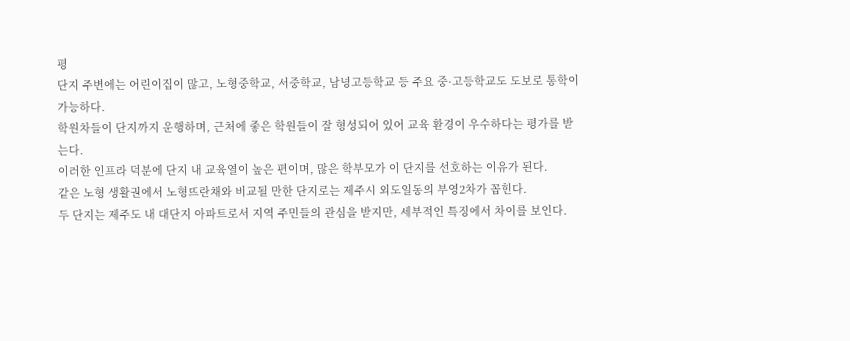평
단지 주변에는 어린이집이 많고, 노형중학교, 서중학교, 남녕고등학교 등 주요 중·고등학교도 도보로 통학이 가능하다.
학원차들이 단지까지 운행하며, 근처에 좋은 학원들이 잘 형성되어 있어 교육 환경이 우수하다는 평가를 받는다.
이러한 인프라 덕분에 단지 내 교육열이 높은 편이며, 많은 학부모가 이 단지를 선호하는 이유가 된다.
같은 노형 생활권에서 노형뜨란채와 비교될 만한 단지로는 제주시 외도일동의 부영2차가 꼽힌다.
두 단지는 제주도 내 대단지 아파트로서 지역 주민들의 관심을 받지만, 세부적인 특징에서 차이를 보인다.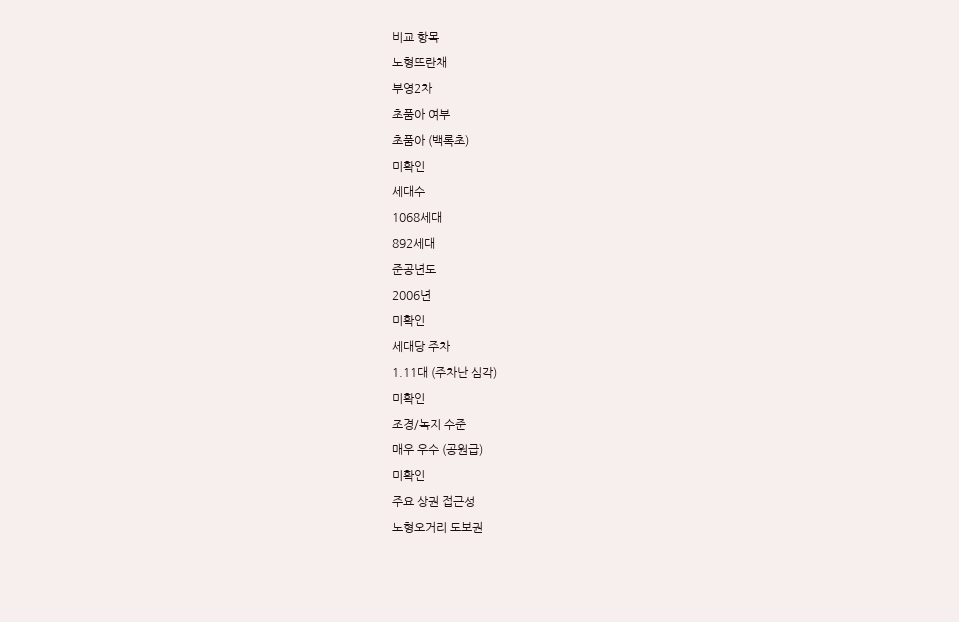비교 항목
노형뜨란채
부영2차
초품아 여부
초품아 (백록초)
미확인
세대수
1068세대
892세대
준공년도
2006년
미확인
세대당 주차
1.11대 (주차난 심각)
미확인
조경/녹지 수준
매우 우수 (공원급)
미확인
주요 상권 접근성
노형오거리 도보권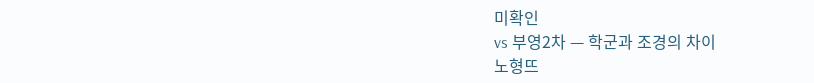미확인
vs 부영2차 — 학군과 조경의 차이
노형뜨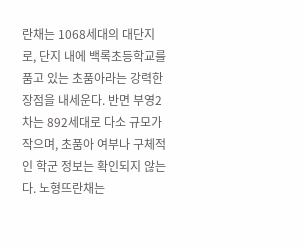란채는 1068세대의 대단지로, 단지 내에 백록초등학교를 품고 있는 초품아라는 강력한 장점을 내세운다. 반면 부영2차는 892세대로 다소 규모가 작으며, 초품아 여부나 구체적인 학군 정보는 확인되지 않는다. 노형뜨란채는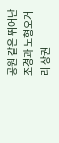공원 같은 뛰어난 조경과 노형오거리 상권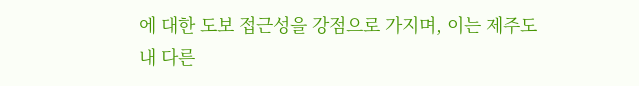에 대한 도보 접근성을 강점으로 가지며, 이는 제주도 내 다른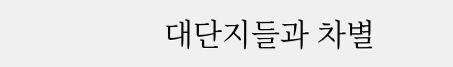대단지들과 차별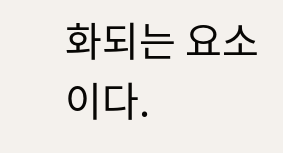화되는 요소이다.